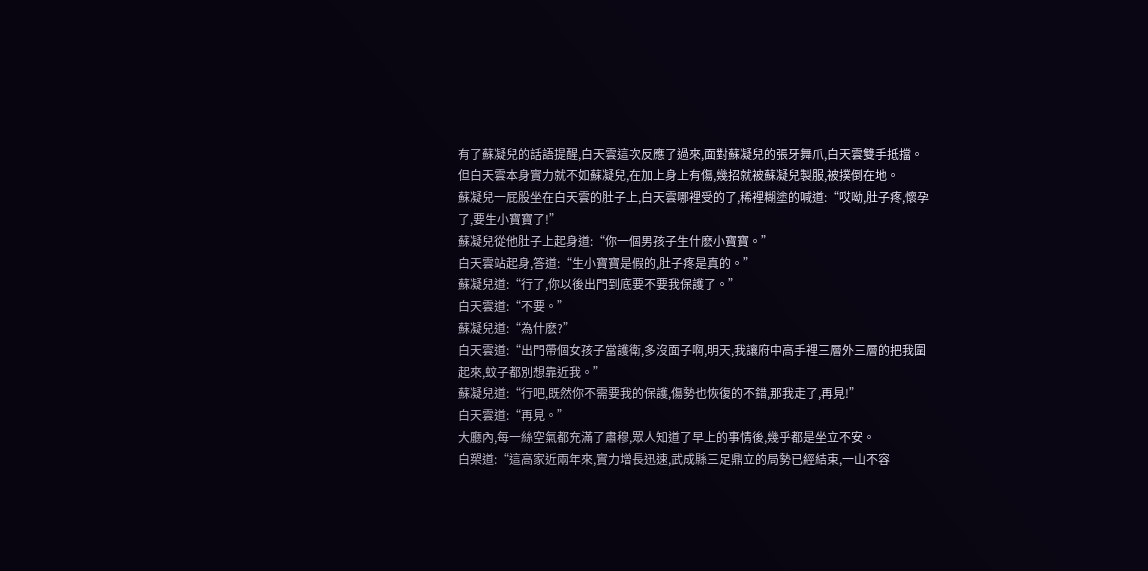有了蘇凝兒的話語提醒,白天雲這次反應了過來,面對蘇凝兒的張牙舞爪,白天雲雙手抵擋。
但白天雲本身實力就不如蘇凝兒,在加上身上有傷,幾招就被蘇凝兒製服,被撲倒在地。
蘇凝兒一屁股坐在白天雲的肚子上,白天雲哪裡受的了,稀裡糊塗的喊道:“哎呦,肚子疼,懷孕了,要生小寶寶了!”
蘇凝兒從他肚子上起身道:“你一個男孩子生什麽小寶寶。”
白天雲站起身,答道:“生小寶寶是假的,肚子疼是真的。”
蘇凝兒道:“行了,你以後出門到底要不要我保護了。”
白天雲道:“不要。”
蘇凝兒道:“為什麽?”
白天雲道:“出門帶個女孩子當護衛,多沒面子啊,明天,我讓府中高手裡三層外三層的把我圍起來,蚊子都別想靠近我。”
蘇凝兒道:“行吧,既然你不需要我的保護,傷勢也恢復的不錯,那我走了,再見!”
白天雲道:“再見。”
大廳內,每一絲空氣都充滿了肅穆,眾人知道了早上的事情後,幾乎都是坐立不安。
白槊道:“這高家近兩年來,實力增長迅速,武成縣三足鼎立的局勢已經結束,一山不容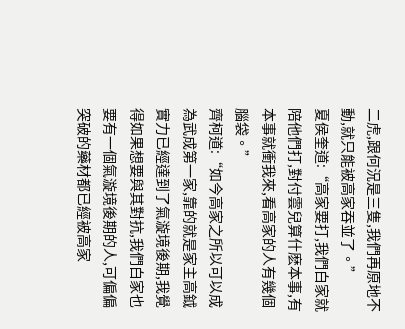二虎,跟何況是三隻,我們再原地不動,就只能被高家吞並了。”
夏侯奎道:“高家要打,我們白家就陪他們打,對付雲兒算什麽本事,有本事就衝我來,看高家的人有幾個腦袋。”
齊柯道:“如今高家之所以可以成為武成第一家,靠的就是家主高鉞實力已經達到了氣漩境後期,我覺得如果想要與其對抗,我們白家也要有一個氣漩境後期的人,可偏偏突破的藥材都已經被高家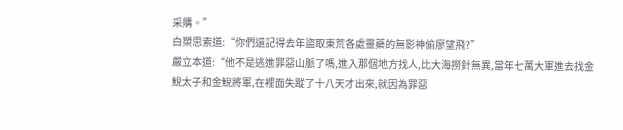采購。”
白槊思索道:“你們還記得去年盜取東荒各處靈藥的無影神偷廖望飛?”
嚴立本道:“他不是逃進罪惡山脈了嗎,進入那個地方找人,比大海撈針無異,當年七萬大軍進去找金鯢太子和金鯢將軍,在裡面失蹤了十八天才出來,就因為罪惡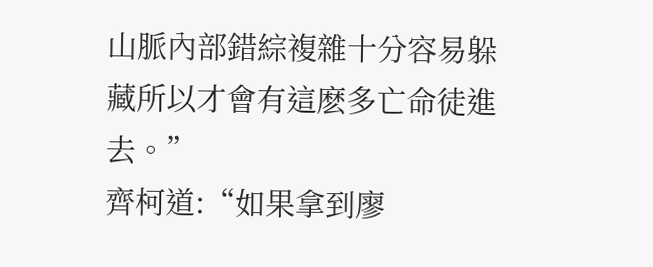山脈內部錯綜複雜十分容易躲藏所以才會有這麽多亡命徒進去。”
齊柯道:“如果拿到廖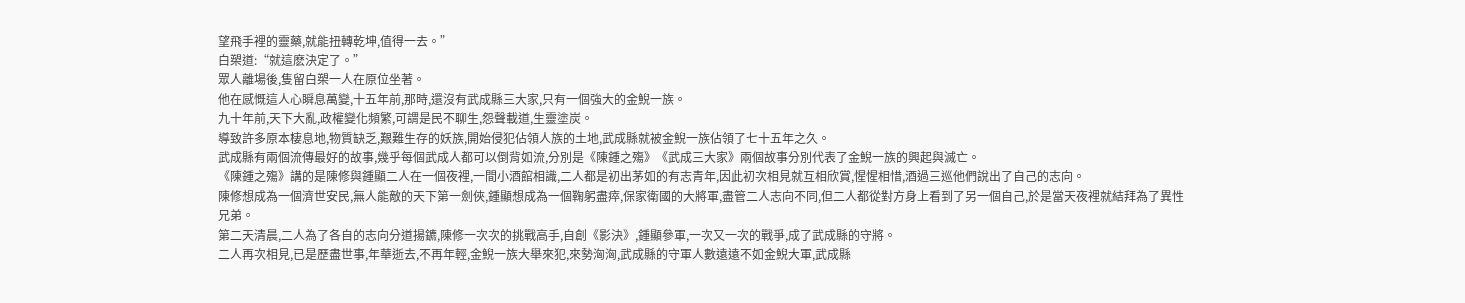望飛手裡的靈藥,就能扭轉乾坤,值得一去。”
白槊道:“就這麽決定了。”
眾人離場後,隻留白槊一人在原位坐著。
他在感慨這人心瞬息萬變,十五年前,那時,還沒有武成縣三大家,只有一個強大的金鯢一族。
九十年前,天下大亂,政權變化頻繁,可謂是民不聊生,怨聲載道,生靈塗炭。
導致許多原本棲息地,物質缺乏,艱難生存的妖族,開始侵犯佔領人族的土地,武成縣就被金鯢一族佔領了七十五年之久。
武成縣有兩個流傳最好的故事,幾乎每個武成人都可以倒背如流,分別是《陳鍾之殤》《武成三大家》兩個故事分別代表了金鯢一族的興起與滅亡。
《陳鍾之殤》講的是陳修與鍾顯二人在一個夜裡,一間小酒館相識,二人都是初出茅如的有志青年,因此初次相見就互相欣賞,惺惺相惜,酒過三巡他們說出了自己的志向。
陳修想成為一個濟世安民,無人能敵的天下第一劍俠,鍾顯想成為一個鞠躬盡瘁,保家衛國的大將軍,盡管二人志向不同,但二人都從對方身上看到了另一個自己,於是當天夜裡就結拜為了異性兄弟。
第二天清晨,二人為了各自的志向分道揚鑣,陳修一次次的挑戰高手,自創《影決》,鍾顯參軍,一次又一次的戰爭,成了武成縣的守將。
二人再次相見,已是歷盡世事,年華逝去,不再年輕,金鯢一族大舉來犯,來勢洶洶,武成縣的守軍人數遠遠不如金鯢大軍,武成縣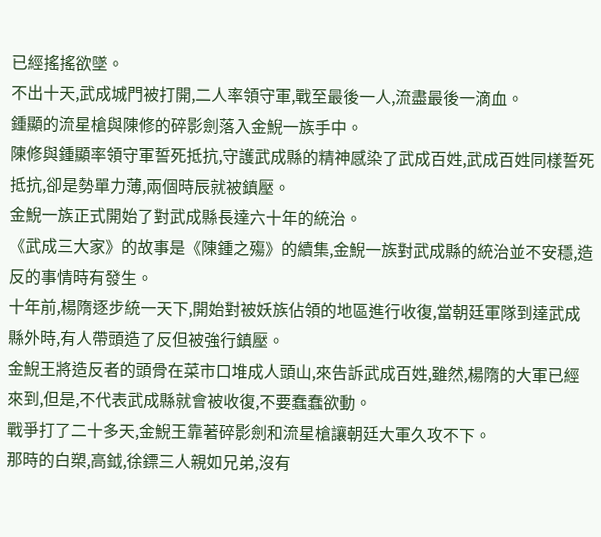已經搖搖欲墜。
不出十天,武成城門被打開,二人率領守軍,戰至最後一人,流盡最後一滴血。
鍾顯的流星槍與陳修的碎影劍落入金鯢一族手中。
陳修與鍾顯率領守軍誓死抵抗,守護武成縣的精神感染了武成百姓,武成百姓同樣誓死抵抗,卻是勢單力薄,兩個時辰就被鎮壓。
金鯢一族正式開始了對武成縣長達六十年的統治。
《武成三大家》的故事是《陳鍾之殤》的續集,金鯢一族對武成縣的統治並不安穩,造反的事情時有發生。
十年前,楊隋逐步統一天下,開始對被妖族佔領的地區進行收復,當朝廷軍隊到達武成縣外時,有人帶頭造了反但被強行鎮壓。
金鯢王將造反者的頭骨在菜市口堆成人頭山,來告訴武成百姓,雖然,楊隋的大軍已經來到,但是,不代表武成縣就會被收復,不要蠢蠢欲動。
戰爭打了二十多天,金鯢王靠著碎影劍和流星槍讓朝廷大軍久攻不下。
那時的白槊,高鉞,徐鏢三人親如兄弟,沒有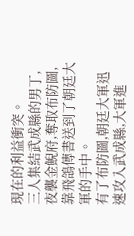現在的利益衝突。
三人集結武成縣的男丁,夜襲金鯢府,奪取布防圖,靠飛鴿傳書送到了朝廷大軍的手中。
有了布防圖,朝廷大軍迅速攻入武成縣,大軍進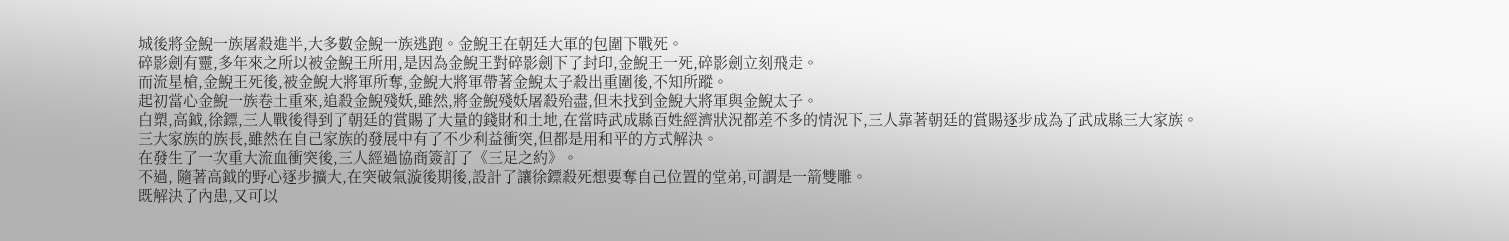城後將金鯢一族屠殺進半,大多數金鯢一族逃跑。金鯢王在朝廷大軍的包圍下戰死。
碎影劍有靈,多年來之所以被金鯢王所用,是因為金鯢王對碎影劍下了封印,金鯢王一死,碎影劍立刻飛走。
而流星槍,金鯢王死後,被金鯢大將軍所奪,金鯢大將軍帶著金鯢太子殺出重圍後,不知所蹤。
起初當心金鯢一族卷土重來,追殺金鯢殘妖,雖然,將金鯢殘妖屠殺殆盡,但未找到金鯢大將軍與金鯢太子。
白槊,高鉞,徐鏢,三人戰後得到了朝廷的賞賜了大量的錢財和土地,在當時武成縣百姓經濟狀況都差不多的情況下,三人靠著朝廷的賞賜逐步成為了武成縣三大家族。
三大家族的族長,雖然在自己家族的發展中有了不少利益衝突,但都是用和平的方式解決。
在發生了一次重大流血衝突後,三人經過協商簽訂了《三足之約》。
不過, 隨著高鉞的野心逐步擴大,在突破氣漩後期後,設計了讓徐鏢殺死想要奪自己位置的堂弟,可謂是一箭雙雕。
既解決了內患,又可以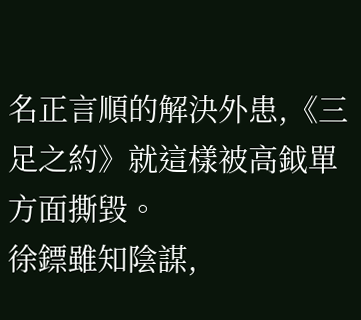名正言順的解決外患,《三足之約》就這樣被高鉞單方面撕毀。
徐鏢雖知陰謀,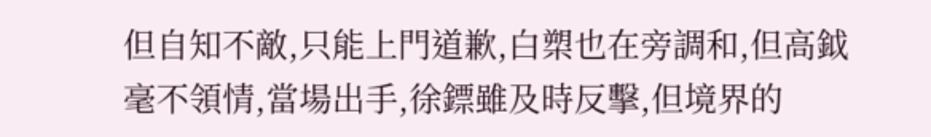但自知不敵,只能上門道歉,白槊也在旁調和,但高鉞毫不領情,當場出手,徐鏢雖及時反擊,但境界的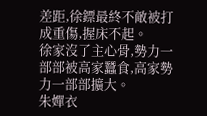差距,徐鏢最終不敵被打成重傷,握床不起。
徐家沒了主心骨,勢力一部部被高家蠶食,高家勢力一部部擴大。
朱嬋衣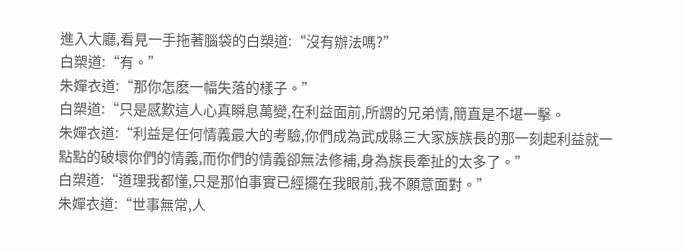進入大廳,看見一手拖著腦袋的白槊道:“沒有辦法嗎?”
白槊道:“有。”
朱嬋衣道:“那你怎麽一幅失落的樣子。”
白槊道:“只是感歎這人心真瞬息萬變,在利益面前,所謂的兄弟情,簡直是不堪一擊。
朱嬋衣道:“利益是任何情義最大的考驗,你們成為武成縣三大家族族長的那一刻起利益就一點點的破壞你們的情義,而你們的情義卻無法修補,身為族長牽扯的太多了。”
白槊道:“道理我都懂,只是那怕事實已經擺在我眼前,我不願意面對。”
朱嬋衣道:“世事無常,人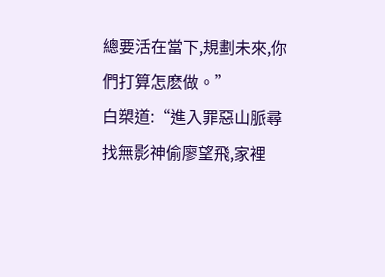總要活在當下,規劃未來,你們打算怎麽做。”
白槊道:“進入罪惡山脈尋找無影神偷廖望飛,家裡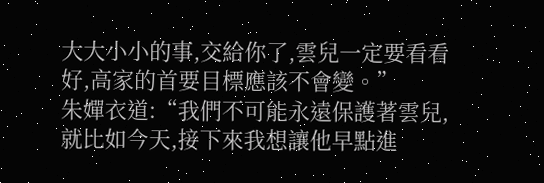大大小小的事,交給你了,雲兒一定要看看好,高家的首要目標應該不會變。”
朱嬋衣道:“我們不可能永遠保護著雲兒,就比如今天,接下來我想讓他早點進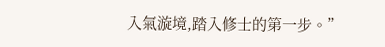入氣漩境,踏入修士的第一步。”